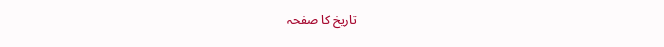تاریخ کا صفحہ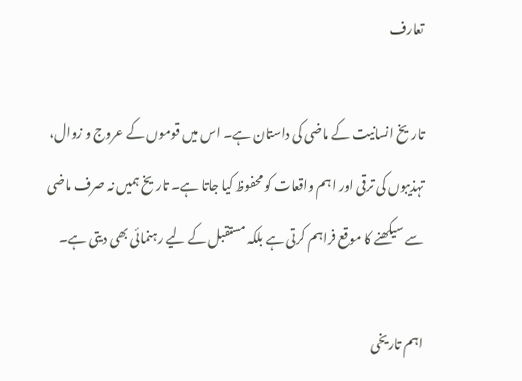تعارف

تاریخ انسانیت کے ماضی کی داستان ہے۔ اس میں قوموں کے عروج و زوال، تہذیبوں کی ترقی اور اہم واقعات کو محفوظ کیا جاتا ہے۔ تاریخ ہمیں نہ صرف ماضی سے سیکھنے کا موقع فراہم کرتی ہے بلکہ مستقبل کے لیے رہنمائی بھی دیتی ہے۔

اہم تاریخی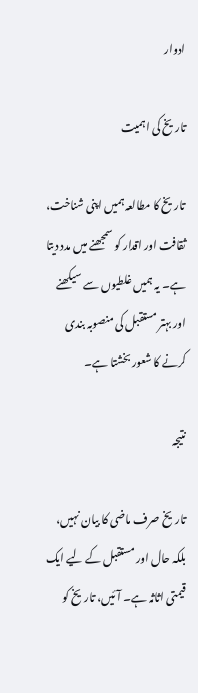ادوار

تاریخ کی اہمیت

تاریخ کا مطالعہ ہمیں اپنی شناخت، ثقافت اور اقدار کو سمجھنے میں مدد دیتا ہے۔ یہ ہمیں غلطیوں سے سیکھنے اور بہتر مستقبل کی منصوبہ بندی کرنے کا شعور بخشتا ہے۔

نتیجہ

تاریخ صرف ماضی کا بیان نہیں، بلکہ حال اور مستقبل کے لیے ایک قیمتی اثاثہ ہے۔ آئیں، تاریخ کو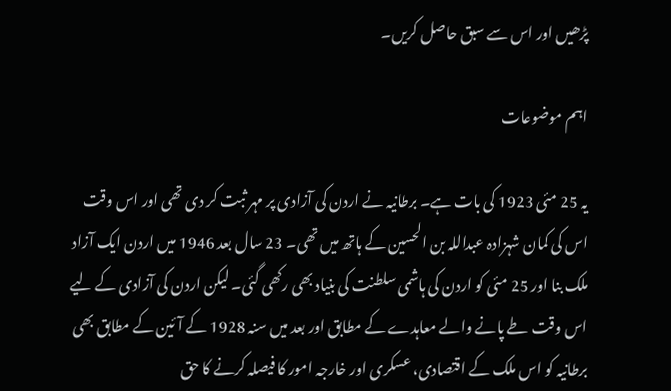پڑھیں اور اس سے سبق حاصل کریں۔

اہم موضوعات

یہ 25 مئی 1923 کی بات ہے۔ برطانیہ نے اردن کی آزادی پر مہر ثبت کر دی تھی اور اس وقت اس کی کمان شہزادہ عبداللہ بن الحسین کے ہاتھ میں تھی۔ 23 سال بعد 1946 میں اردن ایک آزاد ملک بنا اور 25 مئی کو اردن کی ہاشمی سلطنت کی بنیاد بھی رکھی گئی۔ لیکن اردن کی آزادی کے لیے اس وقت طے پانے والے معاہدے کے مطابق اور بعد میں سنہ 1928 کے آئین کے مطابق بھی برطانیہ کو اس ملک کے اقتصادی، عسکری اور خارجہ امور کا فیصلہ کرنے کا حق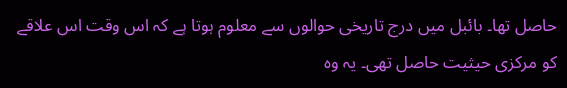حاصل تھا۔ بائبل میں درج تاریخی حوالوں سے معلوم ہوتا ہے کہ اس وقت اس علاقے کو مرکزی حیثیت حاصل تھی۔ یہ وہ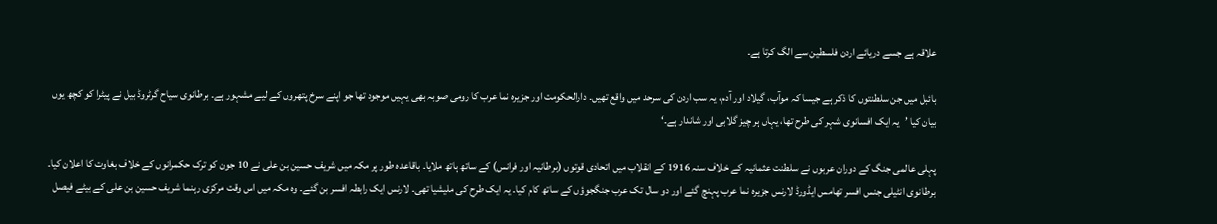علاقہ ہے جسے دریائے اردن فلسطین سے الگ کرتا ہے۔

بائبل میں جن سلطنتوں کا ذکر ہے جیسا کہ موآب، گیلاد اور آدم، یہ سب اردن کی سرحد میں واقع تھیں۔ دارالحکومت اور جزیرہ نما عرب کا رومی صوبہ بھی یہیں موجود تھا جو اپنے سرخ پتھروں کے لیے مشہور ہے۔ برطانوی سیاح گرٹروڈ بیل نے پیٹرا کو کچھ یوں بیان کیا ’یہ ایک افسانوی شہر کی طرح تھا، یہاں ہر چیز گلابی اور شاندار ہے۔‘

پہلی عالمی جنگ کے دوران عربوں نے سلطنت عثمانیہ کے خلاف سنہ 1916 کے انقلاب میں اتحادی قوتوں (برطانیہ اور فرانس) کے ساتھ ہاتھ ملایا۔ باقاعدہ طور پر مکہ میں شریف حسین بن علی نے 10 جون کو ترک حکمرانوں کے خلاف بغاوت کا اعلان کیا۔ برطانوی انٹیلی جنس افسر تھامس ایڈورڈ لارنس جزیرہ نما عرب پہنچ گئے اور دو سال تک عرب جنگجوؤں کے ساتھ کام کیا۔ یہ ایک طرح کی ملیشیا تھی۔ لارنس ایک رابطہ افسر بن گئے۔ وہ مکہ میں اس وقت مرکزی رہنما شریف حسین بن علی کے بیٹے فیصل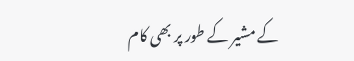کے مشیر کے طور پر بھی کام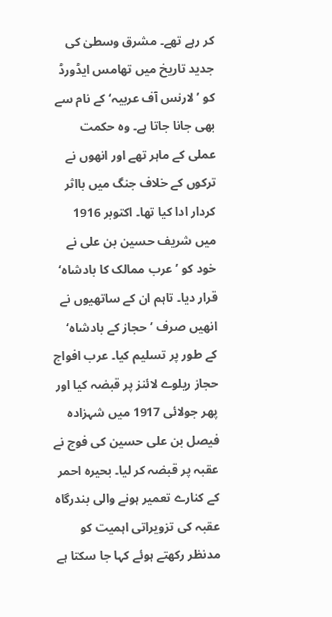کر رہے تھے۔ مشرق وسطیٰ کی جدید تاریخ میں تھامس ایڈورڈ کو ’لارنس آف عربیہ‘ کے نام سے بھی جانا جاتا ہے۔ وہ حکمت عملی کے ماہر تھے اور انھوں نے ترکوں کے خلاف جنگ میں بااثر کردار ادا کیا تھا۔ اکتوبر 1916 میں شریف حسین بن علی نے خود کو ’عرب ممالک کا بادشاہ‘ قرار دیا۔ تاہم ان کے ساتھیوں نے انھیں صرف ’حجاز کے بادشاہ‘ کے طور پر تسلیم کیا۔ عرب افواج حجاز ریلوے لائنز پر قبضہ کیا اور پھر جولائی 1917 میں شہزادہ فیصل بن علی حسین کی فوج نے عقبہ پر قبضہ کر لیا۔ بحیرہ احمر کے کنارے تعمیر ہونے والی بندرگاہ عقبہ کی تزویراتی اہمیت کو مدنظر رکھتے ہوئے کہا جا سکتا ہے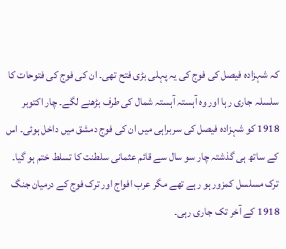کہ شہزادہ فیصل کی فوج کی یہ پہلی بڑی فتح تھی۔ ان کی فوج کی فتوحات کا سلسلہ جاری رہا اور وہ آہستہ آہستہ شمال کی طرف بڑھنے لگے۔ چار اکتوبر 1918 کو شہزادہ فیصل کی سربراہی میں ان کی فوج دمشق میں داخل ہوئی۔ اس کے ساتھ ہی گذشتہ چار سو سال سے قائم عثمانی سلطنت کا تسلط ختم ہو گیا۔ ترک مسلسل کمزور ہو رہے تھے مگر عرب افواج اور ترک فوج کے درمیان جنگ 1918 کے آخر تک جاری رہی۔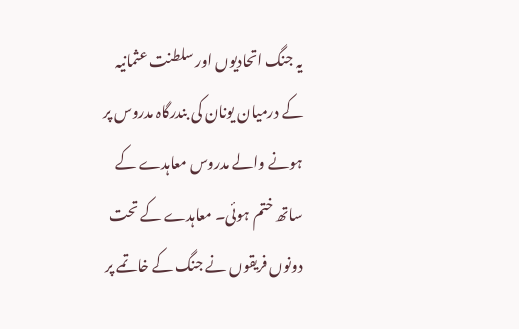یہ جنگ اتحادیوں اور سلطنت عثمانیہ کے درمیان یونان کی بندرگاہ مدروس پر ہونے والے مدروس معاہدے کے ساتھ ختم ہوئی۔ معاہدے کے تحت دونوں فریقوں نے جنگ کے خاتمے پر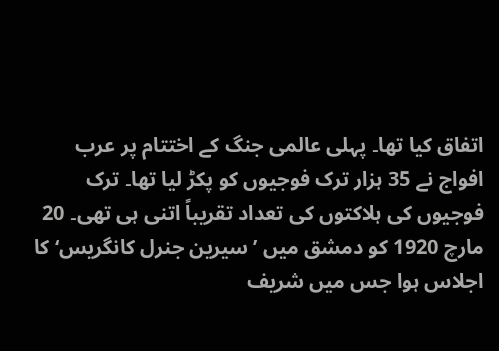اتفاق کیا تھا۔ پہلی عالمی جنگ کے اختتام پر عرب افواج نے 35 ہزار ترک فوجیوں کو پکڑ لیا تھا۔ ترک فوجیوں کی ہلاکتوں کی تعداد تقریباً اتنی ہی تھی۔ 20 مارچ 1920 کو دمشق میں ’سیرین جنرل کانگریس‘ کا اجلاس ہوا جس میں شریف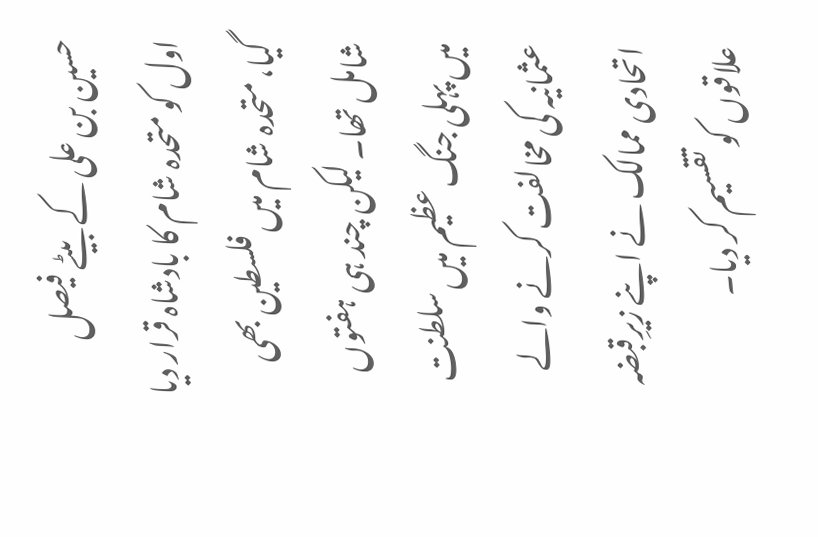حسین بن علی کے بیٹے فیصل اول کو متحدہ شام کا بادشاہ قرار دیا گیا، متحدہ شام میں فلسطین بھی شامل تھا۔ لیکن چند ہی ہفتوں میں پہلی جنگ عظیم میں سلطنت عثمانیہ کی مخالفت کرنے والے اتحادی ممالک نے اپنے زیرِقبضہ علاقوں کو تقسیم کر دیا۔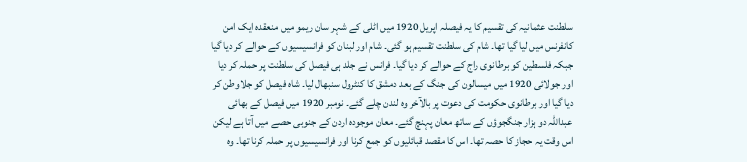سلطنت عثمانیہ کی تقسیم کا یہ فیصلہ اپریل 1920 میں اٹلی کے شہر سان ریمو میں منعقدہ ایک امن کانفرنس میں لیا گیا تھا۔ شام کی سلطنت تقسیم ہو گئی۔ شام اور لبنان کو فرانسیسیوں کے حوالے کر دیا گیا جبکہ فلسطین کو برطانوی راج کے حوالے کر دیا گیا۔ فرانس نے جلد ہی فیصل کی سلطنت پر حملہ کر دیا اور جولائی 1920 میں میسالون کی جنگ کے بعد دمشق کا کنٹرول سنبھال لیا۔ شاہ فیصل کو جلاوطن کر دیا گیا اور برطانوی حکومت کی دعوت پر بالآخر وہ لندن چلے گئے۔ نومبر 1920 میں فیصل کے بھائی عبداللہ دو ہزار جنگجوؤں کے ساتھ معان پہنچ گئے۔ معان موجودہ اردن کے جنوبی حصے میں آتا ہے لیکن اس وقت یہ حجاز کا حصہ تھا۔ اس کا مقصد قبائلیوں کو جمع کرنا اور فرانسیسیوں پر حملہ کرنا تھا۔ وہ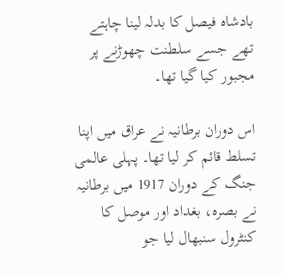بادشاہ فیصل کا بدلہ لینا چاہتے تھے جسے سلطنت چھوڑنے پر مجبور کیا گیا تھا۔

اس دوران برطانیہ نے عراق میں اپنا تسلط قائم کر لیا تھا۔ پہلی عالمی جنگ کے دوران 1917 میں برطانیہ نے بصرہ، بغداد اور موصل کا کنٹرول سنبھال لیا جو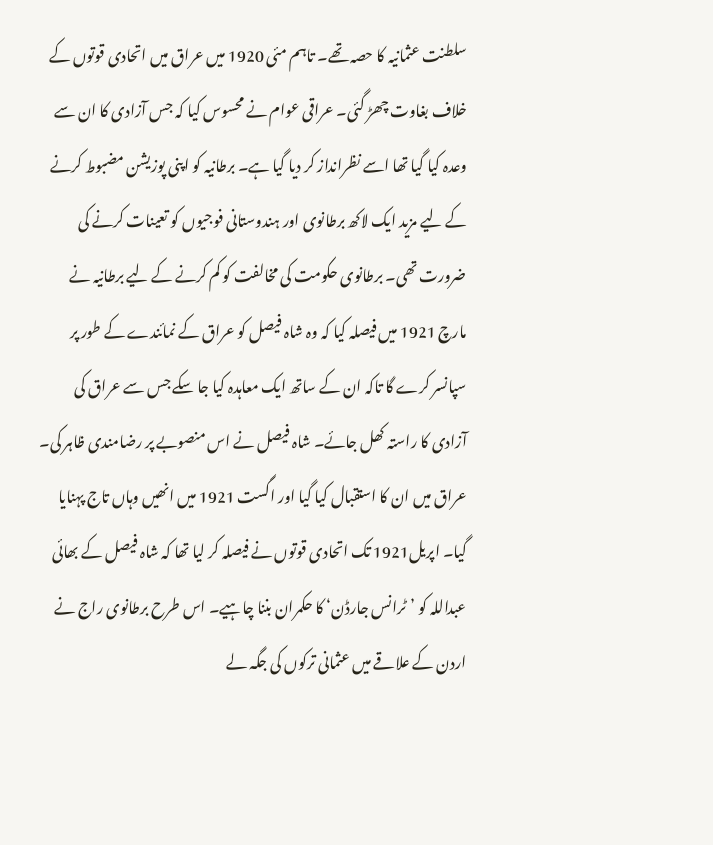سلطنت عثمانیہ کا حصہ تھے۔ تاہم مئی 1920 میں عراق میں اتحادی قوتوں کے خلاف بغاوت چھڑ گئی۔ عراقی عوام نے محسوس کیا کہ جس آزادی کا ان سے وعدہ کیا گیا تھا اسے نظرانداز کر دیا گیا ہے۔ برطانیہ کو اپنی پوزیشن مضبوط کرنے کے لیے مزید ایک لاکھ برطانوی اور ہندوستانی فوجیوں کو تعینات کرنے کی ضرورت تھی۔ برطانوی حکومت کی مخالفت کو کم کرنے کے لیے برطانیہ نے مارچ 1921 میں فیصلہ کیا کہ وہ شاہ فیصل کو عراق کے نمائندے کے طور پر سپانسر کرے گا تاکہ ان کے ساتھ ایک معاہدہ کیا جا سکے جس سے عراق کی آزادی کا راستہ کھل جائے۔ شاہ فیصل نے اس منصوبے پر رضامندی ظاہر کی۔ عراق میں ان کا استقبال کیا گیا اور اگست 1921 میں انھیں وہاں تاج پہنایا گیا۔ اپریل1921 تک اتحادی قوتوں نے فیصلہ کر لیا تھا کہ شاہ فیصل کے بھائی عبداللہ کو ’ٹرانس جارڈن‘ کا حکمران بننا چاہیے۔ اس طرح برطانوی راج نے اردن کے علاقے میں عثمانی ترکوں کی جگہ لے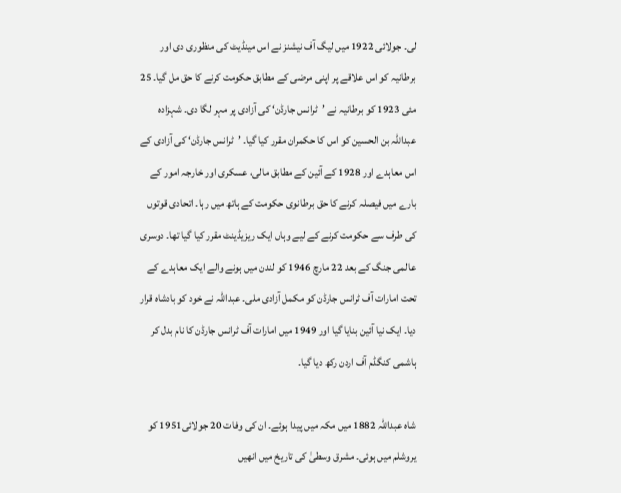لی۔ جولائی 1922 میں لیگ آف نیشنز نے اس مینڈیٹ کی منظوری دی اور برطانیہ کو اس علاقے پر اپنی مرضی کے مطابق حکومت کرنے کا حق مل گیا۔ 25 مئی 1923 کو برطانیہ نے ’ٹرانس جارڈن‘ کی آزادی پر مہر لگا دی۔ شہزادہ عبداللہ بن الحسین کو اس کا حکمران مقرر کیا گیا۔ ’ٹرانس جارڈن‘ کی آزادی کے اس معاہدے اور 1928 کے آئین کے مطابق مالی، عسکری اور خارجہ امور کے بارے میں فیصلہ کرنے کا حق برطانوی حکومت کے ہاتھ میں رہا۔ اتحادی قوتوں کی طرف سے حکومت کرنے کے لیے وہاں ایک ریزیڈینٹ مقرر کیا گیا تھا۔ دوسری عالمی جنگ کے بعد 22 مارچ 1946 کو لندن میں ہونے والے ایک معاہدے کے تحت امارات آف ٹرانس جارڈن کو مکمل آزادی ملی۔ عبداللہ نے خود کو بادشاہ قرار دیا۔ ایک نیا آئین بنایا گیا اور 1949 میں امارات آف ٹرانس جارڈن کا نام بدل کر ہاشمی کنگڈم آف اردن رکھ دیا گیا۔

شاہ عبداللہ 1882 میں مکہ میں پیدا ہوئے۔ ان کی وفات 20 جولائی1951 کو یروشلم میں ہوئی۔ مشرق وسطیٰ کی تاریخ میں انھیں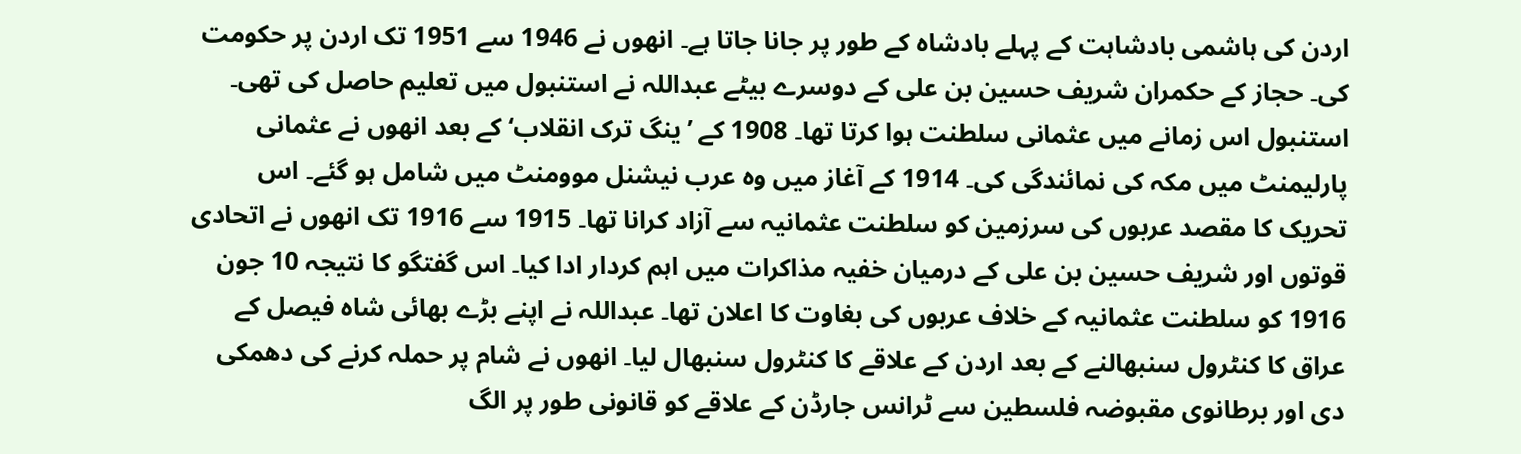اردن کی ہاشمی بادشاہت کے پہلے بادشاہ کے طور پر جانا جاتا ہے۔ انھوں نے 1946 سے 1951 تک اردن پر حکومت کی۔ حجاز کے حکمران شریف حسین بن علی کے دوسرے بیٹے عبداللہ نے استنبول میں تعلیم حاصل کی تھی۔ استنبول اس زمانے میں عثمانی سلطنت ہوا کرتا تھا۔ 1908 کے ’ینگ ترک انقلاب‘ کے بعد انھوں نے عثمانی پارلیمنٹ میں مکہ کی نمائندگی کی۔ 1914 کے آغاز میں وہ عرب نیشنل موومنٹ میں شامل ہو گئے۔ اس تحریک کا مقصد عربوں کی سرزمین کو سلطنت عثمانیہ سے آزاد کرانا تھا۔ 1915 سے 1916 تک انھوں نے اتحادی قوتوں اور شریف حسین بن علی کے درمیان خفیہ مذاکرات میں اہم کردار ادا کیا۔ اس گفتگو کا نتیجہ 10 جون 1916 کو سلطنت عثمانیہ کے خلاف عربوں کی بغاوت کا اعلان تھا۔ عبداللہ نے اپنے بڑے بھائی شاہ فیصل کے عراق کا کنٹرول سنبھالنے کے بعد اردن کے علاقے کا کنٹرول سنبھال لیا۔ انھوں نے شام پر حملہ کرنے کی دھمکی دی اور برطانوی مقبوضہ فلسطین سے ٹرانس جارڈن کے علاقے کو قانونی طور پر الگ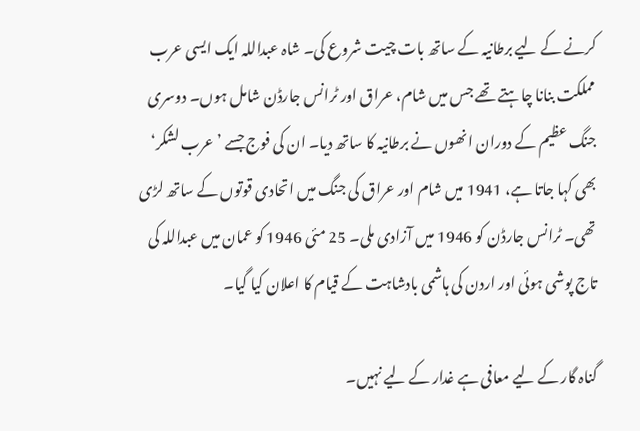کرنے کے لیے برطانیہ کے ساتھ بات چیت شروع کی۔ شاہ عبداللہ ایک ایسی عرب مملکت بنانا چاہتے تھے جس میں شام، عراق اور ٹرانس جارڈن شامل ہوں۔ دوسری جنگ عظیم کے دوران انھوں نے برطانیہ کا ساتھ دیا۔ ان کی فوج جسے ’عرب لشکر‘ بھی کہا جاتا ہے، 1941 میں شام اور عراق کی جنگ میں اتحادی قوتوں کے ساتھ لڑی تھی۔ ٹرانس جارڈن کو 1946 میں آزادی ملی۔ 25 مئی 1946 کو عمان میں عبداللہ کی تاج پوشی ہوئی اور اردن کی ہاشمی بادشاہت کے قیام کا اعلان کیا گیا۔

گناہ گار کے لیے معافی ہے غدار کے لیے نہیں۔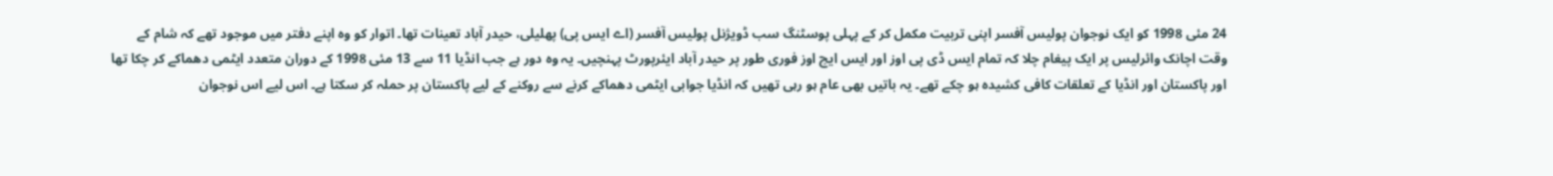24 مئی 1998 کو ایک نوجوان پولیس آفسر اپنی تربیت مکمل کر کے پہلی پوسٹنگ سب ڈویژنل پولیس آفسر (اے ایس پی) پھلیلی، حیدر آباد تعینات تھا۔ اتوار کو وہ اپنے دفتر میں موجود تھے کہ شام کے وقت اچانک وائرلیس پر ایک پیغام چلا کہ تمام ایس ڈی پی اوز اور ایس ایچ اوز فوری طور پر حیدر آباد ایئرپورٹ پہنچیں۔ یہ وہ دور ہے جب انڈیا 11 سے 13 مئی 1998 کے دوران متعدد ایٹمی دھماکے کر چکا تھا اور پاکستان اور انڈیا کے تعلقات کافی کشیدہ ہو چکے تھے۔ یہ باتیں بھی عام ہو رہی تھیں کہ انڈیا جوابی ایٹمی دھماکے کرنے سے روکنے کے لیے پاکستان پر حملہ کر سکتا ہے۔ اس لیے اس نوجوان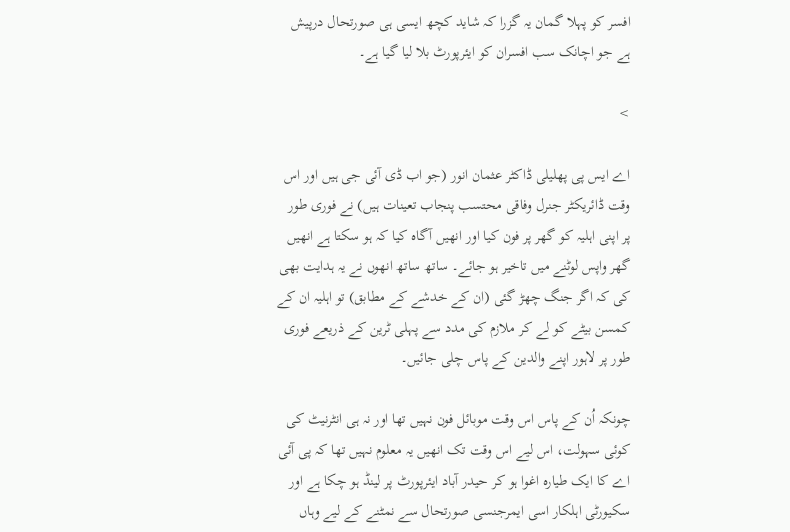افسر کو پہلا گمان یہ گزرا کہ شاید کچھ ایسی ہی صورتحال درپیش ہے جو اچانک سب افسران کو ایئرپورٹ بلا لیا گیا ہے۔

>

اے ایس پی پھلیلی ڈاکٹر عثمان انور (جو اب ڈی آئی جی ہیں اور اس وقت ڈائریکٹر جنرل وفاقی محتسب پنجاب تعینات ہیں) نے فوری طور پر اپنی اہلیہ کو گھر پر فون کیا اور انھیں آگاہ کیا کہ ہو سکتا ہے انھیں گھر واپس لوٹنے میں تاخیر ہو جائے۔ ساتھ ساتھ انھوں نے یہ ہدایت بھی کی کہ اگر جنگ چھڑ گئی (ان کے خدشے کے مطابق) تو اہلیہ ان کے کمسن بیٹے کو لے کر ملازم کی مدد سے پہلی ٹرین کے ذریعے فوری طور پر لاہور اپنے والدین کے پاس چلی جائیں۔

چونکہ اُن کے پاس اس وقت موبائل فون نہیں تھا اور نہ ہی انٹرنیٹ کی کوئی سہولت، اس لیے اس وقت تک انھیں یہ معلوم نہیں تھا کہ پی آئی اے کا ایک طیارہ اغوا ہو کر حیدر آباد ایئرپورٹ پر لینڈ ہو چکا ہے اور سکیورٹی اہلکار اسی ایمرجنسی صورتحال سے نمٹنے کے لیے وہاں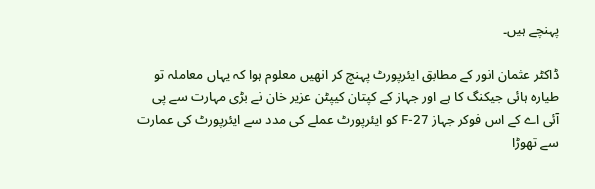پہنچے ہیں۔

ڈاکٹر عثمان انور کے مطابق ایئرپورٹ پہنچ کر انھیں معلوم ہوا کہ یہاں معاملہ تو طیارہ ہائی جیکنگ کا ہے اور جہاز کے کپتان کیپٹن عزیر خان نے بڑی مہارت سے پی آئی اے کے اس فوکر جہاز F-27 کو ایئرپورٹ عملے کی مدد سے ایئرپورٹ کی عمارت سے تھوڑا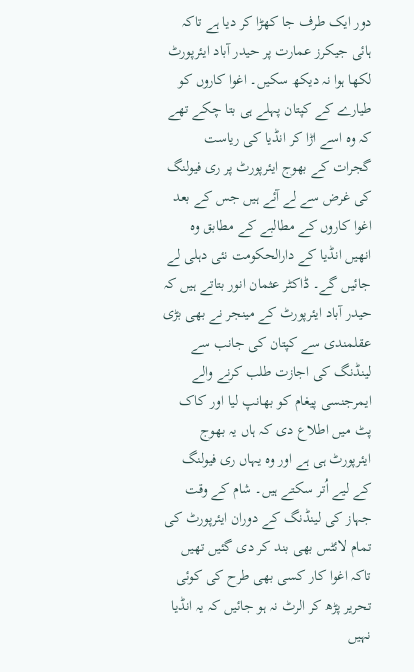دور ایک طرف جا کھڑا کر دیا ہے تاکہ ہائی جیکرز عمارت پر حیدر آباد ایئرپورٹ لکھا ہوا نہ دیکھ سکیں۔ اغوا کاروں کو طیارے کے کپتان پہلے ہی بتا چکے تھے کہ وہ اسے اڑا کر انڈیا کی ریاست گجرات کے بھوج ایئرپورٹ پر ری فیولنگ کی غرض سے لے آئے ہیں جس کے بعد اغوا کاروں کے مطالبے کے مطابق وہ انھیں انڈیا کے دارالحکومت نئی دہلی لے جائیں گے۔ ڈاکٹر عثمان انور بتاتے ہیں کہ حیدر آباد ایئرپورٹ کے مینجر نے بھی بڑی عقلمندی سے کپتان کی جانب سے لینڈنگ کی اجازت طلب کرنے والے ایمرجنسی پیغام کو بھانپ لیا اور کاک پٹ میں اطلاع دی کہ ہاں یہ بھوج ایئرپورٹ ہی ہے اور وہ یہاں ری فیولنگ کے لیے اُتر سکتے ہیں۔ شام کے وقت جہاز کی لینڈنگ کے دوران ایئرپورٹ کی تمام لائٹس بھی بند کر دی گئیں تھیں تاکہ اغوا کار کسی بھی طرح کی کوئی تحریر پڑھ کر الرٹ نہ ہو جائیں کہ یہ انڈیا نہیں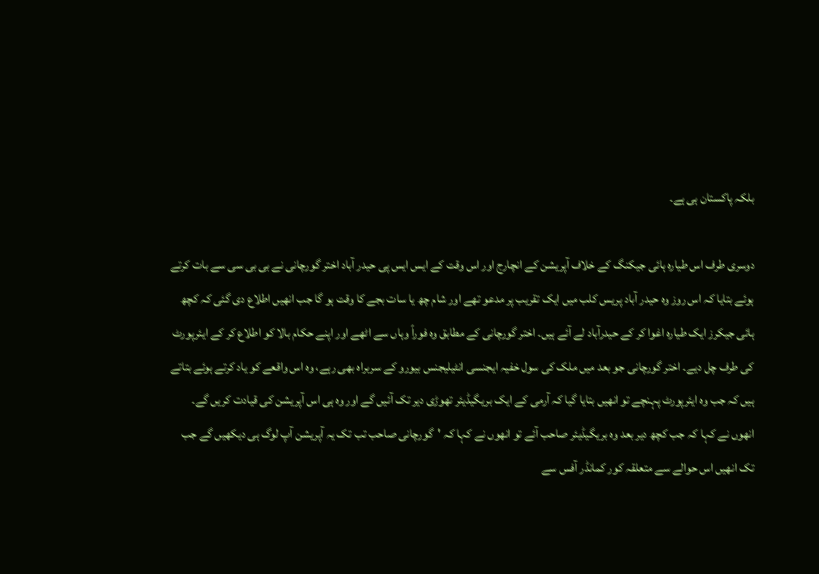بلکہ پاکستان ہی ہے۔

دوسری طرف اس طیارہ ہائی جیکنگ کے خلاف آپریشن کے انچارج اور اس وقت کے ایس ایس پی حیدر آباد اختر گورچانی نے بی بی سی سے بات کرتے ہوئے بتایا کہ اس روز وہ حیدر آباد پریس کلب میں ایک تقریب پر مدعو تھے اور شام چھ یا سات بجے کا وقت ہو گا جب انھیں اطلاع دی گئی کہ کچھ ہائی جیکرز ایک طیارہ اغوا کر کے حیدرآباد لے آئے ہیں۔ اختر گورچانی کے مطابق وہ فوراً وہاں سے اٹھے اور اپنے حکام بالا کو اطلاع کر کے ایئرپورٹ کی طرف چل دیے۔ اختر گورچانی جو بعد میں ملک کی سول خفیہ ایجنسی انٹیلیجنس بیورو کے سربراہ بھی رہے، وہ اس واقعے کو یاد کرتے ہوئے بتاتے ہیں کہ جب وہ ایئرپورٹ پہنچے تو انھیں بتایا گیا کہ آرمی کے ایک بریگیڈیئر تھوڑی دیر تک آئیں گے اور وہ ہی اس آپریشن کی قیادت کریں گے۔ انھوں نے کہا کہ جب کچھ دیر بعد وہ بریگیڈیئر صاحب آئے تو انھوں نے کہا کہ 'گورچانی صاحب تب تک یہ آپریشن آپ لوگ ہی دیکھیں گے جب تک انھیں اس حوالے سے متعلقہ کور کمانڈر آفس سے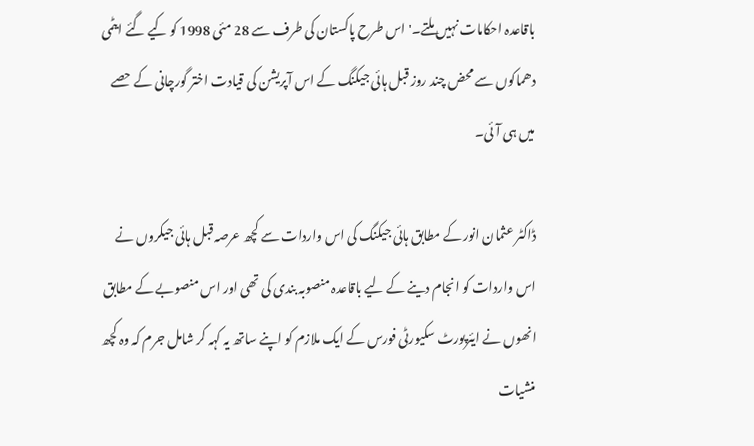باقاعدہ احکامات نہیں ملتے۔' اس طرح پاکستان کی طرف سے 28 مئی 1998 کو کیے گئے ایٹمی دھماکوں سے محض چند روز قبل ہائی جیکنگ کے اس آپریشن کی قیادت اختر گورچانی کے حصے میں ہی آئی۔

ڈاکٹر عثمان انور کے مطابق ہائی جیکنگ کی اس واردات سے کچھ عرصہ قبل ہائی جیکروں نے اس واردات کو انجام دینے کے لیے باقاعدہ منصوبہ بندی کی تھی اور اس منصوبے کے مطابق انھوں نے ایئرپورٹ سکیورٹی فورس کے ایک ملازم کو اپنے ساتھ یہ کہہ کر شامل جرم کہ وہ کچھ منشیات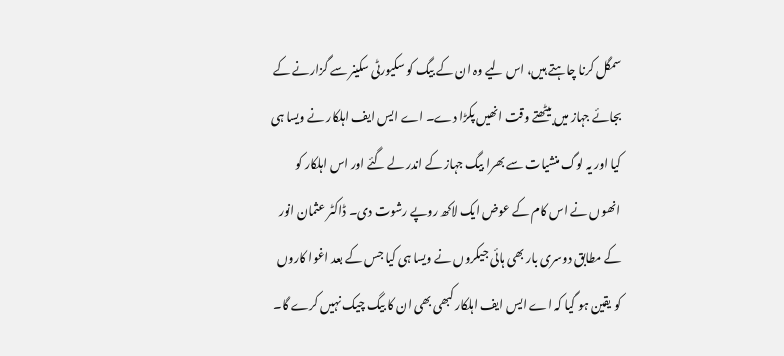سمگل کرنا چاہتے ہیں، اس لیے وہ ان کے بیگ کو سکیورٹی سکینر سے گزارنے کے بجائے جہاز میں بیٹھتے وقت انھیں پکڑا دے۔ اے ایس ایف اہلکار نے ویسا ہی کیا اور یہ لوگ منشیات سے بھرا بیگ جہاز کے اندر لے گئے اور اس اہلکار کو انھوں نے اس کام کے عوض ایک لاکھ روپے رشوت دی۔ ڈاکٹر عثمان انور کے مطابق دوسری بار بھی ہائی جیکروں نے ویسا ہی کیا جس کے بعد اغوا کاروں کو یقین ہو گیا کہ اے ایس ایف اہلکار کبھی بھی ان کا بیگ چیک نہیں کرے گا۔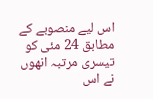اس لیے منصوبے کے مطابق 24 مئی کو تیسری مرتبہ انھوں نے اس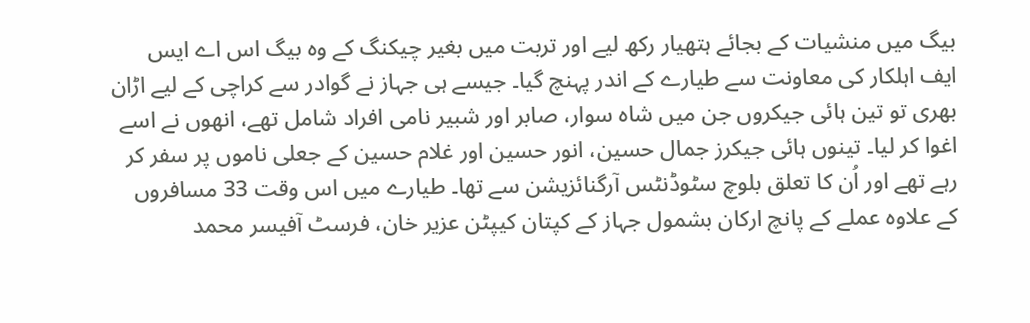بیگ میں منشیات کے بجائے ہتھیار رکھ لیے اور تربت میں بغیر چیکنگ کے وہ بیگ اس اے ایس ایف اہلکار کی معاونت سے طیارے کے اندر پہنچ گیا۔ جیسے ہی جہاز نے گوادر سے کراچی کے لیے اڑان بھری تو تین ہائی جیکروں جن میں شاہ سوار، صابر اور شبیر نامی افراد شامل تھے، انھوں نے اسے اغوا کر لیا۔ تینوں ہائی جیکرز جمال حسین، انور حسین اور غلام حسین کے جعلی ناموں پر سفر کر رہے تھے اور اُن کا تعلق بلوچ سٹوڈنٹس آرگنائزیشن سے تھا۔ طیارے میں اس وقت 33 مسافروں کے علاوہ عملے کے پانچ ارکان بشمول جہاز کے کپتان کیپٹن عزیر خان، فرسٹ آفیسر محمد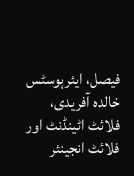فیصل، ایئرہوسٹس خالدہ آفریدی، فلائٹ اٹینڈنٹ اور فلائٹ انجینئر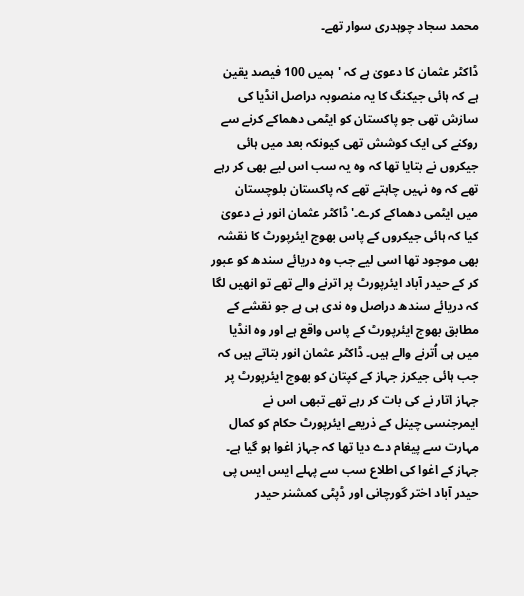محمد سجاد چوہدری سوار تھے۔

ڈاکٹر عثمان کا دعویٰ ہے کہ 'ہمیں 100 فیصد یقین ہے کہ ہائی جیکنگ کا یہ منصوبہ دراصل انڈیا کی سازش تھی جو پاکستان کو ایٹمی دھماکے کرنے سے روکنے کی ایک کوشش تھی کیونکہ بعد میں ہائی جیکروں نے بتایا تھا کہ وہ یہ سب اس لیے بھی کر رہے تھے کہ وہ نہیں چاہتے تھے کہ پاکستان بلوچستان میں ایٹمی دھماکے کرے۔' ڈاکٹر عثمان انور نے دعویٰ کیا کہ ہائی جیکروں کے پاس بھوج ایئرپورٹ کا نقشہ بھی موجود تھا اسی لیے جب وہ دریائے سندھ کو عبور کر کے حیدر آباد ایئرپورٹ پر اترنے والے تھے تو انھیں لگا کہ دریائے سندھ دراصل وہ ندی ہی ہے جو نقشے کے مطابق بھوج ایئرپورٹ کے پاس واقع ہے اور وہ انڈیا میں ہی اُترنے والے ہیں۔ ڈاکٹر عثمان انور بتاتے ہیں کہ جب ہائی جیکرز جہاز کے کپتان کو بھوج ایئرپورٹ پر جہاز اتار نے کی بات کر رہے تھے تبھی اس نے ایمرجنسی چینل کے ذریعے ایئرپورٹ حکام کو کمال مہارت سے پیغام دے دیا تھا کہ جہاز اغوا ہو گیا ہے۔ جہاز کے اغوا کی اطلاع سب سے پہلے ایس ایس پی حیدر آباد اختر گورچانی اور ڈپٹی کمشنر حیدر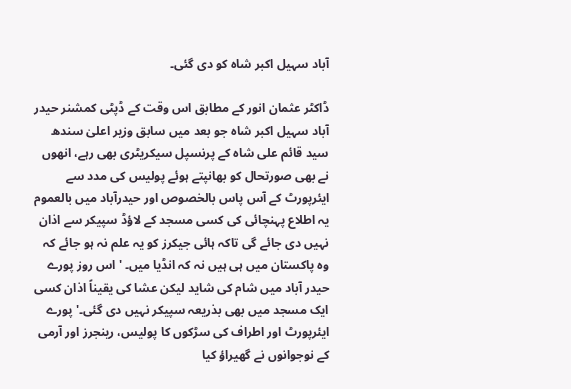آباد سہیل اکبر شاہ کو دی گئی۔

ڈاکٹر عثمان انور کے مطابق اس وقت کے ڈپٹی کمشنر حیدر آباد سہیل اکبر شاہ جو بعد میں سابق وزیر اعلیٰ سندھ سید قائم علی شاہ کے پرنسپل سیکریٹری بھی رہے، انھوں نے بھی صورتحال کو بھانپتے ہوئے پولیس کی مدد سے ایئرپورٹ کے آس پاس بالخصوص اور حیدرآباد میں بالعموم یہ اطلاع پہنچائی کی کسی مسجد کے لاؤڈ سپیکر سے اذان نہیں دی جائے گی تاکہ ہائی جیکرز کو یہ علم نہ ہو جائے کہ وہ پاکستان میں ہی ہیں نہ کہ انڈیا میں۔ 'اس روز پورے حیدر آباد میں شام کی شاید لیکن عشا کی یقیناً اذان کسی ایک مسجد میں بھی بذریعہ سپیکر نہیں دی گئی۔' پورے ایئرپورٹ اور اطراف کی سڑکوں کا پولیس، رینجرز اور آرمی کے نوجوانوں نے گھیراؤ کیا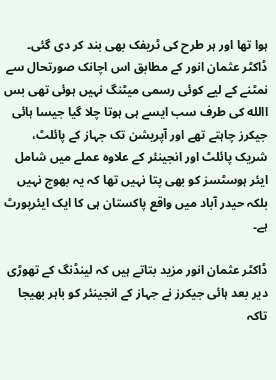ہوا تھا اور ہر طرح کی ٹریفک بھی بند کر دی گئی۔ ڈاکٹر عثمان انور کے مطابق اس اچانک صورتحال سے نمٹنے کے لیے کوئی رسمی میٹنگ نہیں ہوئی تھی بس االله کی طرف سب ایسے ہی ہوتا چلا گیا جیسا ہائی جیکرز چاہتے تھے اور آپریشن تک جہاز کے پائلٹ، شریک پائلٹ اور انجینئر کے علاوہ عملے میں شامل ایئر ہوسٹسز کو بھی پتا نہیں تھا کہ یہ بھوج نہیں بلکہ حیدر آباد میں واقع پاکستان ہی کا ایک ایئرپورٹ ہے۔

ڈاکٹر عثمان انور مزید بتاتے ہیں کہ لینڈنگ کے تھوڑی دیر بعد ہائی جیکرز نے جہاز کے انجینئر کو باہر بھیجا تاکہ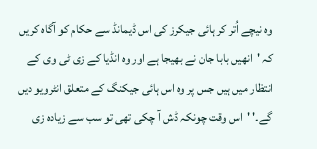وہ نیچے اُتر کر ہائی جیکرز کی اس ڈیمانڈ سے حکام کو آگاہ کریں کہ 'انھیں بابا جان نے بھیجا ہے اور وہ انڈیا کے زی ٹی وی کے انتظار میں ہیں جس پر وہ اس ہائی جیکنگ کے متعلق انٹرویو دیں گے۔' 'اس وقت چونکہ ڈش آ چکی تھی تو سب سے زیادہ زی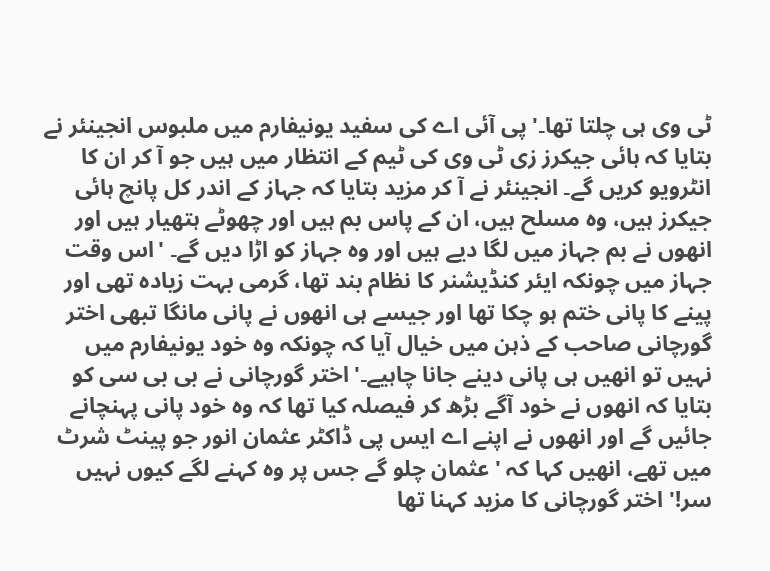ٹی وی ہی چلتا تھا۔' پی آئی اے کی سفید یونیفارم میں ملبوس انجینئر نے بتایا کہ ہائی جیکرز زی ٹی وی کی ٹیم کے انتظار میں ہیں جو آ کر ان کا انٹرویو کریں گے۔ انجینئر نے آ کر مزید بتایا کہ جہاز کے اندر کل پانچ ہائی جیکرز ہیں، وہ مسلح ہیں، ان کے پاس بم ہیں اور چھوٹے ہتھیار ہیں اور انھوں نے بم جہاز میں لگا دیے ہیں اور وہ جہاز کو اڑا دیں گے۔ 'اس وقت جہاز میں چونکہ ایئر کنڈیشنر کا نظام بند تھا، گرمی بہت زیادہ تھی اور پینے کا پانی ختم ہو چکا تھا اور جیسے ہی انھوں نے پانی مانگا تبھی اختر گورچانی صاحب کے ذہن میں خیال آیا کہ چونکہ وہ خود یونیفارم میں نہیں تو انھیں ہی پانی دینے جانا چاہیے۔' اختر گورچانی نے بی بی سی کو بتایا کہ انھوں نے خود آگے بڑھ کر فیصلہ کیا تھا کہ وہ خود پانی پہنچانے جائیں گے اور انھوں نے اپنے اے ایس پی ڈاکٹر عثمان انور جو پینٹ شرٹ میں تھے، انھیں کہا کہ 'عثمان چلو گے جس پر وہ کہنے لگے کیوں نہیں سر!' اختر گورچانی کا مزید کہنا تھا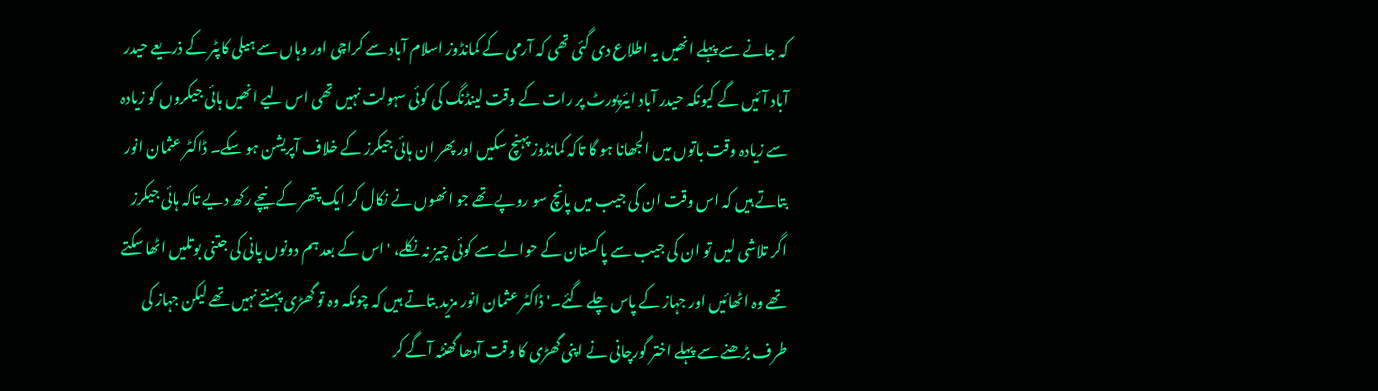کہ جانے سے پہلے انھیں یہ اطلاع دی گئی تھی کہ آرمی کے کمانڈوز اسلام آباد سے کراچی اور وہاں سے ہیلی کاپٹر کے ذریعے حیدر آباد آئیں گے کیونکہ حیدر آباد ایئرپورٹ پر رات کے وقت لینڈنگ کی کوئی سہولت نہیں تھی اس لیے انھیں ہائی جیکروں کو زیادہ سے زیادہ وقت باتوں میں الجھانا ہو گا تاکہ کمانڈوز پہنچ سکیں اور پھر ان ہائی جیکرز کے خلاف آپریشن ہو سکے۔ ڈاکٹر عثمان انور بتاتے ہیں کہ اس وقت ان کی جیب میں پانچ سو روپے تھے جو انھوں نے نکال کر ایک پتھر کے نیچے رکھ دیے تاکہ ہائی جیکرز اگر تلاشی لیں تو ان کی جیب سے پاکستان کے حوالے سے کوئی چیز نہ نکلے، 'اس کے بعد ہم دونوں پانی کی جتنی بوتلیں اٹھا سکتے تھے وہ اٹھائیں اور جہاز کے پاس چلے گئے۔' ڈاکٹر عثمان انور مزید بتاتے ہیں کہ چونکہ وہ تو گھڑی پہنتے نہیں تھے لیکن جہاز کی طرف بڑھنے سے پہلے اختر گورچانی نے اپنی گھڑی کا وقت آدھا گھنٹہ آگے کر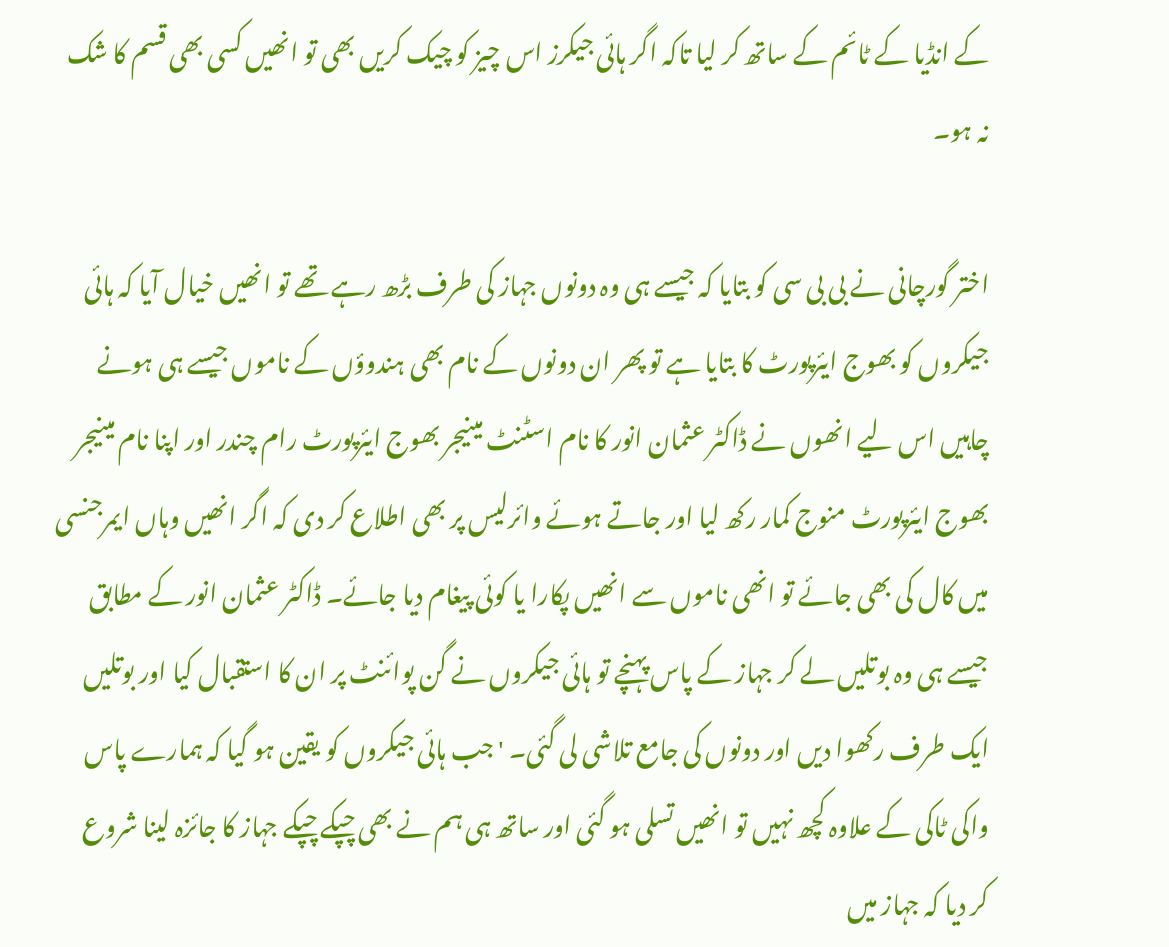کے انڈیا کے ٹائم کے ساتھ کر لیا تاکہ اگر ہائی جیکرز اس چیز کو چیک کریں بھی تو انھیں کسی بھی قسم کا شک نہ ہو۔

اختر گورچانی نے بی بی سی کو بتایا کہ جیسے ہی وہ دونوں جہاز کی طرف بڑھ رہے تھے تو انھیں خیال آیا کہ ہائی جیکروں کو بھوج ایئرپورٹ کا بتایا ہے تو پھر ان دونوں کے نام بھی ہندوؤں کے ناموں جیسے ہی ہونے چاہیں اس لیے انھوں نے ڈاکٹر عثمان انور کا نام اسٹنٹ مینیجر بھوج ایئرپورٹ رام چندر اور اپنا نام مینیجر بھوج ایئرپورٹ منوج کمار رکھ لیا اور جاتے ہوئے وائرلیس پر بھی اطلاع کر دی کہ اگر انھیں وہاں ایمرجنسی میں کال کی بھی جائے تو انھی ناموں سے انھیں پکارا یا کوئی پیغام دیا جائے۔ ڈاکٹر عثمان انور کے مطابق جیسے ہی وہ بوتلیں لے کر جہاز کے پاس پہنچے تو ہائی جیکروں نے گن پوائنٹ پر ان کا استقبال کیا اور بوتلیں ایک طرف رکھوا دیں اور دونوں کی جامع تلاشی لی گئی۔ 'جب ہائی جیکروں کو یقین ہو گیا کہ ہمارے پاس واکی ٹاکی کے علاوہ کچھ نہیں تو انھیں تسلی ہو گئی اور ساتھ ہی ہم نے بھی چپکے چپکے جہاز کا جائزہ لینا شروع کر دیا کہ جہاز میں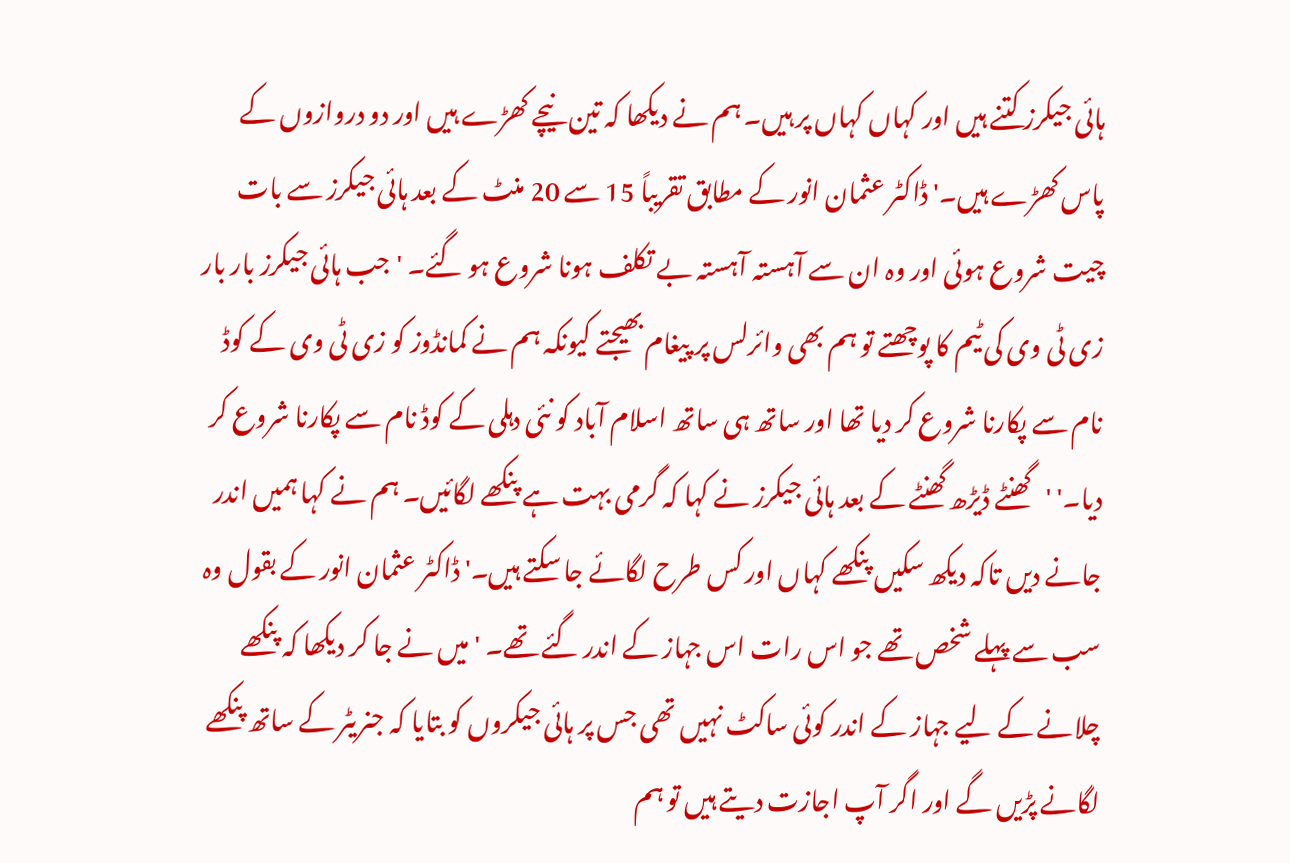ہائی جیکرز کتنے ہیں اور کہاں کہاں پر ہیں۔ ہم نے دیکھا کہ تین نیچے کھڑے ہیں اور دو دروازوں کے پاس کھڑے ہیں۔' ڈاکٹر عثمان انور کے مطابق تقریباً 15 سے 20 منٹ کے بعد ہائی جیکرز سے بات چیت شروع ہوئی اور وہ ان سے آہستہ آہستہ بے تکلف ہونا شروع ہو گئے۔ 'جب ہائی جیکرز بار بار زی ٹی وی کی ٹیم کا پوچھتے تو ہم بھی وائرلس پر پیغام بھیجتے کیونکہ ہم نے کمانڈوز کو زی ٹی وی کے کوڈ نام سے پکارنا شروع کر دیا تھا اور ساتھ ہی ساتھ اسلام آباد کو نئی دہلی کے کوڈ نام سے پکارنا شروع کر دیا۔' 'گھنٹے ڈیڑھ گھنٹے کے بعد ہائی جیکرز نے کہا کہ گرمی بہت ہے پنکھے لگائیں۔ ہم نے کہا ہمیں اندر جانے دیں تاکہ دیکھ سکیں پنکھے کہاں اور کس طرح لگائے جا سکتے ہیں۔' ڈاکٹر عثمان انور کے بقول وہ سب سے پہلے شخص تھے جو اس رات اس جہاز کے اندر گئے تھے۔ 'میں نے جا کر دیکھا کہ پنکھے چلانے کے لیے جہاز کے اندر کوئی ساکٹ نہیں تھی جس پر ہائی جیکروں کو بتایا کہ جنریٹر کے ساتھ پنکھے لگانے پڑیں گے اور اگر آپ اجازت دیتے ہیں تو ہم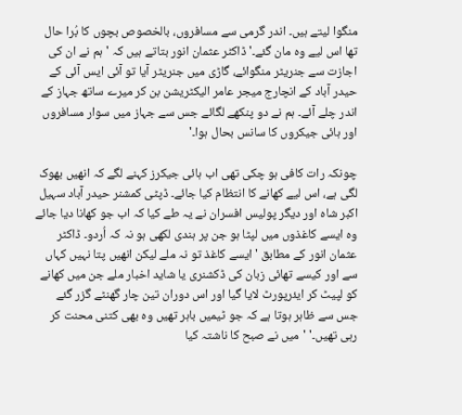منگوا لیتے ہیں۔ اندر گرمی سے مسافروں، بالخصوص بچوں کا بُرا حال تھا اس لیے وہ مان گئے۔' ڈاکٹر عثمان انور بتاتے ہیں کہ 'ہم نے ان کی اجازت سے جنریٹر منگوائے، گاڑی میں جنریٹر آیا تو آئی ایس آئی کے حیدر آباد کے انچارج میجر عامر الیکٹریشن بن کر میرے ساتھ جہاز کے اندر چلے آئے۔ ہم نے دو پنکھے لگائے جس سے جہاز میں سوار مسافروں اور ہائی جیکروں کا سانس بحال ہوا۔'

چونکہ رات کافی ہو چکی تھی اب ہائی جیکرز کہنے لگے کہ انھیں بھوک لگی ہے، اس لیے کھانے کا انتظام کیا جائے۔ ڈپٹی کمشنر حیدر آباد سہیل اکبر شاہ اور دیگر پولیس افسران نے یہ طے کیا کہ اب جو کھانا دیا جائے وہ ایسے کاغذوں میں لپٹا ہو جن پر ہندی لکھی ہو نہ کہ اُردو۔ ڈاکٹر عثمان انور کے مطابق 'ایسے کاغذ تو نہ ملے لیکن انھیں پتا نہیں کہاں سے اور کیسے تھائی زبان کی ڈکشنری یا شاید اخبار ملے جن میں کھانے کو لپیٹ کر ایئرپورٹ لایا گیا اور اس دوران تین چار گھنٹے گزر گئے جس سے ظاہر ہوتا ہے کہ جو ٹیمیں باہر تھیں وہ بھی کتنی محنت کر رہی تھیں۔' 'میں نے صبح کا ناشتہ کیا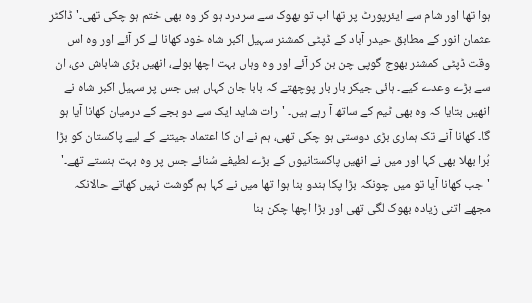ہوا تھا اور شام سے ایئرپورٹ پر تھا اب تو بھوک سے سردرد ہو کر وہ بھی ختم ہو چکی تھی۔' ڈاکٹر عثمان انور کے مطابق حیدر آباد کے ڈپٹی کمشنر سہیل اکبر شاہ خود کھانا لے کر آئے اور وہ اس وقت ڈپٹی کمشنر بھوج گوپی چن بن کر آئے اور وہ وہاں بہت اچھا بولے، انھیں بڑی شاباش دی، ان سے بڑے وعدے کیے۔ ہائی جیکر بار بار پوچھتے کہ بابا جان کہاں ہیں جس پر سہیل اکبر شاہ نے انھیں بتایا کہ وہ بھی ٹیم کے ساتھ آ رہے ہیں۔ 'رات شاید ایک سے دو بجے کے درمیان کھانا آیا ہو گا۔ کھانا آنے تک ہماری بڑی دوستی ہو چکی تھی، ہم نے ان کا اعتماد جیتنے کے لیے پاکستان کو بڑا بُرا بھلا بھی کہا اور میں نے انھیں پاکستانیوں کے بڑے لطیفے سُنائے جس پر وہ بہت ہنستے تھے۔' 'جب کھانا آیا تو میں چونکہ بڑا پکا ہندو بنا ہوا تھا میں نے کہا ہم گوشت نہیں کھاتے حالانکہ مجھے اتنی زیادہ بھوک لگی تھی اور بڑا اچھا چکن بنا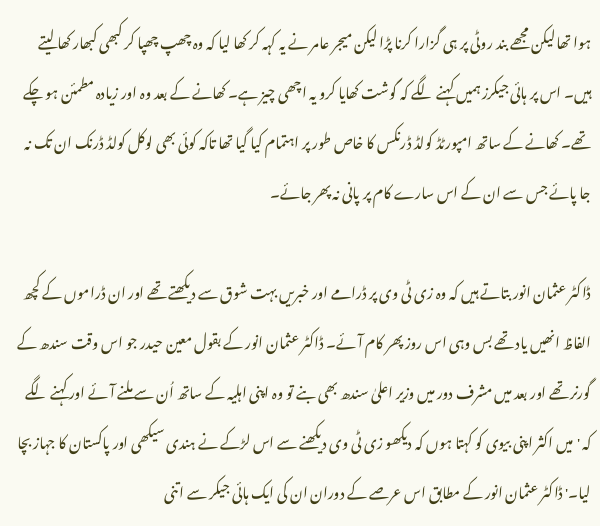ہوا تھا لیکن مجھے بند روٹی پر ہی گزارا کرنا پڑا لیکن میجر عامر نے یہ کہہ کر کھا لیا کہ وہ چھپ چھپا کر کبھی کبھار کھا لیتے ہیں۔ اس پر ہائی جیکرز ہمیں کہنے لگے کہ گوشت کھایا کرو یہ اچھی چیز ہے۔ کھانے کے بعد وہ اور زیادہ مطمئن ہو چکے تھے۔ کھانے کے ساتھ امپورٹڈ کولڈ ڈرنکس کا خاص طور پر اہتمام کیا گیا تھا تاکہ کوئی بھی لوکل کولڈ ڈرنک ان تک نہ جا پائے جس سے ان کے اس سارے کام پر پانی نہ پھر جائے۔

ڈاکٹر عثمان انور بتاتے ہیں کہ وہ زی ٹی وی پر ڈرامے اور خبریں بہت شوق سے دیکھتے تھے اور ان ڈراموں کے کچھ الفاظ انھیں یاد تھے بس وہی اس روز پھر کام آئے۔ ڈاکٹر عثمان انور کے بقول معین حیدر جو اس وقت سندھ کے گورنر تھے اور بعد میں مشرف دور میں وزیر اعلیٰ سندھ بھی بنے تو وہ اپنی اہلیہ کے ساتھ اُن سے ملنے آئے اور کہنے لگے کہ 'میں اکثر اپنی بیوی کو کہتا ہوں کہ دیکھو زی ٹی وی دیکھنے سے اس لڑکے نے ہندی سیکھی اور پاکستان کا جہاز بچا لیا۔' ڈاکٹر عثمان انور کے مطابق اس عرصے کے دوران ان کی ایک ہائی جیکر سے اتنی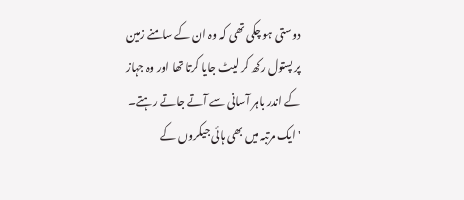دوستی ہو چکی تھی کہ وہ ان کے سامنے زمین پر پستول رکھ کر لیٹ جایا کرتا تھا اور وہ جہاز کے اندر باہر آسانی سے آتے جاتے رہتے۔ 'ایک مرتبہ میں بھی ہائی جیکروں کے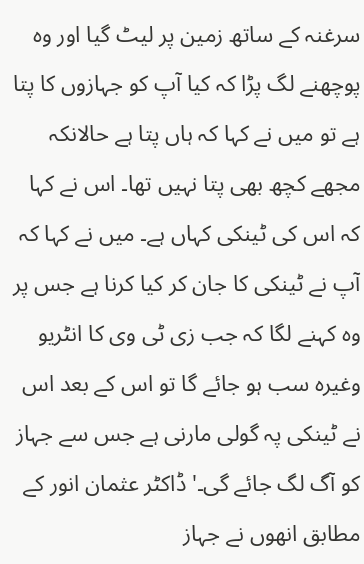سرغنہ کے ساتھ زمین پر لیٹ گیا اور وہ پوچھنے لگ پڑا کہ کیا آپ کو جہازوں کا پتا ہے تو میں نے کہا کہ ہاں پتا ہے حالانکہ مجھے کچھ بھی پتا نہیں تھا۔ اس نے کہا کہ اس کی ٹینکی کہاں ہے۔ میں نے کہا کہ آپ نے ٹینکی کا جان کر کیا کرنا ہے جس پر وہ کہنے لگا کہ جب زی ٹی وی کا انٹریو وغیرہ سب ہو جائے گا تو اس کے بعد اس نے ٹینکی پہ گولی مارنی ہے جس سے جہاز کو آگ لگ جائے گی۔' ڈاکٹر عثمان انور کے مطابق انھوں نے جہاز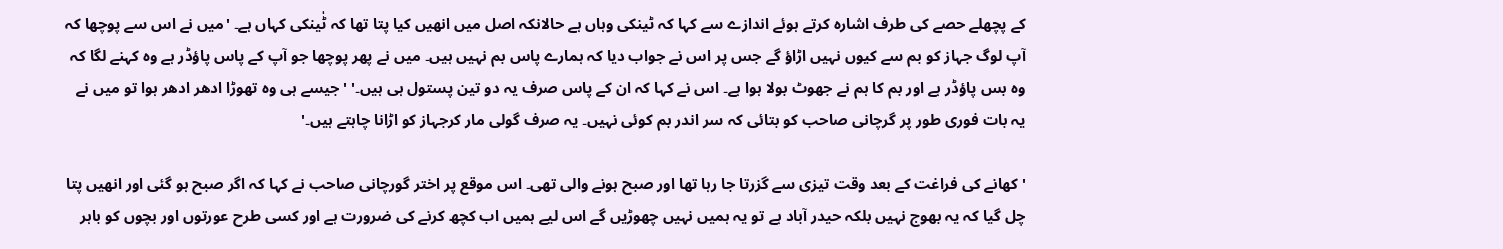کے پچھلے حصے کی طرف اشارہ کرتے ہوئے اندازے سے کہا کہ ٹینکی وہاں ہے حالانکہ اصل میں انھیں کیا پتا تھا کہ ٹٰینکی کہاں ہے۔ 'میں نے اس سے پوچھا کہ آپ لوگ جہاز کو بم سے کیوں نہیں اڑاؤ گے جس پر اس نے جواب دیا کہ ہمارے پاس بم نہیں ہیں۔ میں نے پھر پوچھا جو آپ کے پاس پاؤڈر ہے وہ کہنے لگا کہ وہ بس پاؤڈر ہے اور بم کا ہم نے جھوٹ بولا ہوا ہے۔ اس نے کہا کہ ان کے پاس صرف یہ دو تین پستول ہی ہیں۔' 'جیسے ہی وہ تھوڑا ادھر ادھر ہوا تو میں نے یہ بات فوری طور پر گرچانی صاحب کو بتائی کہ سر اندر بم کوئی نہیں۔ یہ صرف گولی مار کرجہاز کو اڑانا چاہتے ہیں۔'

'کھانے کی فراغت کے بعد وقت تیزی سے گزرتا جا رہا تھا اور صبح ہونے والی تھی۔ اس موقع پر اختر گورچانی صاحب نے کہا کہ اگر صبح ہو گئی اور انھیں پتا چل گیا کہ یہ بھوج نہیں بلکہ حیدر آباد ہے تو یہ ہمیں نہیں چھوڑیں گے اس لیے ہمیں اب کچھ کرنے کی ضرورت ہے اور کسی طرح عورتوں اور بچوں کو باہر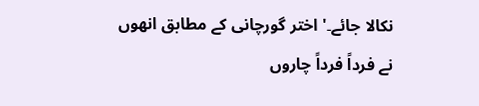نکالا جائے۔' اختر گورچانی کے مطابق انھوں نے فرداً فرداً چاروں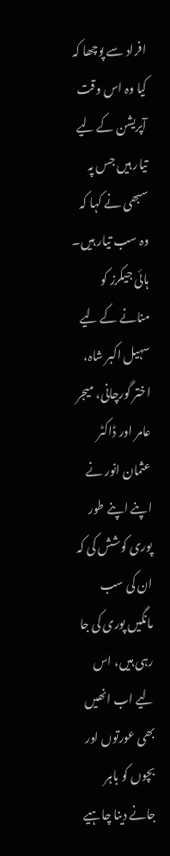افراد سے پوچھا کہ کیا وہ اس وقت آپریشن کے لیے تیار ہیں جس پہ سبھی نے کہا کہ وہ سب تیار ہیں۔ ہائی جیکرز کو منانے کے لیے سہیل اکبر شاہ، اختر گورچانی، میجر عامر اور ڈاکٹر عثمان انور نے اپنے اپنے طور پوری کوشش کی کہ ان کی سب مانگیں پوری کی جا رہی ہیں، اس لیے اب انھیں بھی عورتوں اور بچوں کو باہر جانے دینا چاہیے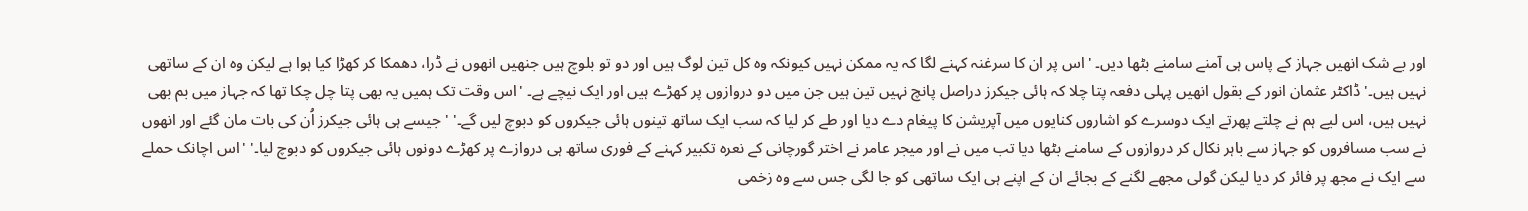اور بے شک انھیں جہاز کے پاس ہی آمنے سامنے بٹھا دیں۔ 'اس پر ان کا سرغنہ کہنے لگا کہ یہ ممکن نہیں کیونکہ وہ کل تین لوگ ہیں اور دو تو بلوچ ہیں جنھیں انھوں نے ڈرا، دھمکا کر کھڑا کیا ہوا ہے لیکن وہ ان کے ساتھی نہیں ہیں۔' ڈاکٹر عثمان انور کے بقول انھیں پہلی دفعہ پتا چلا کہ ہائی جیکرز دراصل پانچ نہیں تین ہیں جن میں دو دروازوں پر کھڑے ہیں اور ایک نیچے ہے۔ 'اس وقت تک ہمیں یہ بھی پتا چل چکا تھا کہ جہاز میں بم بھی نہیں ہیں، اس لیے ہم نے چلتے پھرتے ایک دوسرے کو اشاروں کنایوں میں آپریشن کا پیغام دے دیا اور طے کر لیا کہ سب ایک ساتھ تینوں ہائی جیکروں کو دبوچ لیں گے۔' 'جیسے ہی ہائی جیکرز اُن کی بات مان گئے اور انھوں نے سب مسافروں کو جہاز سے باہر نکال کر دروازوں کے سامنے بٹھا دیا تب میں نے اور میجر عامر نے اختر گورچانی کے نعرہ تکبیر کہنے کے فوری ساتھ ہی دروازے پر کھڑے دونوں ہائی جیکروں کو دبوچ لیا۔' 'اس اچانک حملے سے ایک نے مجھ پر فائر کر دیا لیکن گولی مجھے لگنے کے بجائے ان کے اپنے ہی ایک ساتھی کو جا لگی جس سے وہ زخمی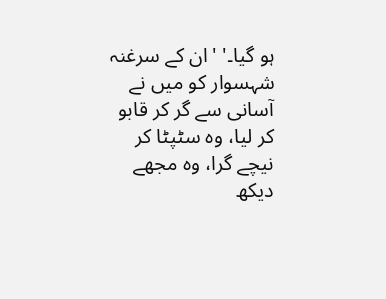ہو گیا۔' 'ان کے سرغنہ شہسوار کو میں نے آسانی سے گر کر قابو کر لیا، وہ سٹپٹا کر نیچے گرا، وہ مجھے دیکھ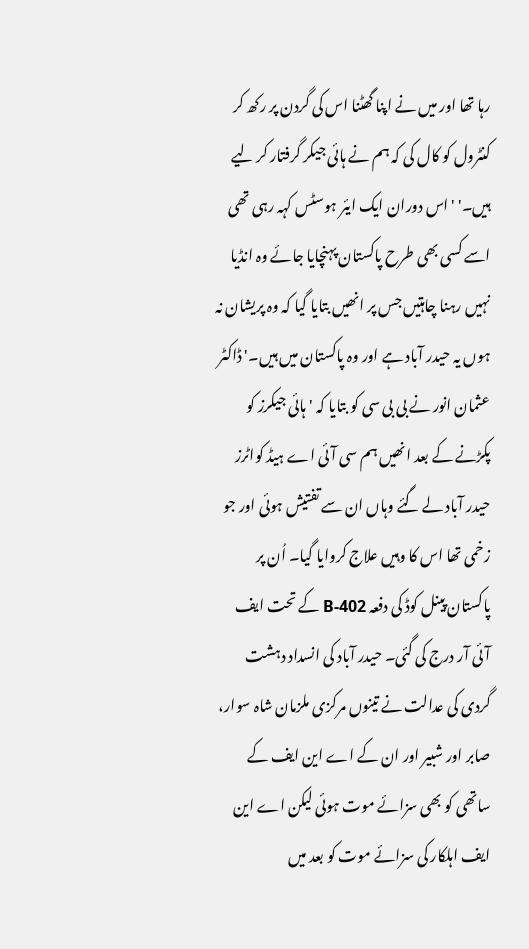رہا تھا اور میں نے اپنا گھٹنا اس کی گردن پر رکھ کر کنٹرول کو کال کی کہ ہم نے ہائی جیکر گرفتار کر لیے ہیں۔' 'اس دوران ایک ایئر ہوسٹس کہہ رہی تھی اسے کسی بھی طرح پاکستان پہنچایا جائے وہ انڈیا نہیں رہنا چاہتیں جس پر انھیں بتایا گیا کہ وہ پریشان نہ ہوں یہ حیدر آباد ہے اور وہ پاکستان میں ہیں۔' ڈاکٹر عثمان انور نے بی بی سی کو بتایا کہ 'ہائی جیکرز کو پکڑنے کے بعد انھیں ہم سی آئی اے ہیڈ کواٹرز حیدر آباد لے گئے وہاں ان سے تفتیش ہوئی اور جو زخمی تھا اس کا وہیں علاج کروایا گیا۔ اُن پر پاکستان پینل کوڈ کی دفعہ 402-B کے تحت ایف آئی آر درج کی گئی۔ حیدر آباد کی انسداد دہشت گردی کی عدالت نے تینوں مرکزی ملزمان شاہ سوار، صابر اور شبیر اور ان کے اے این ایف کے ساتھی کو بھی سزائے موت ہوئی لیکن اے این ایف اہلکار کی سزائے موت کو بعد میں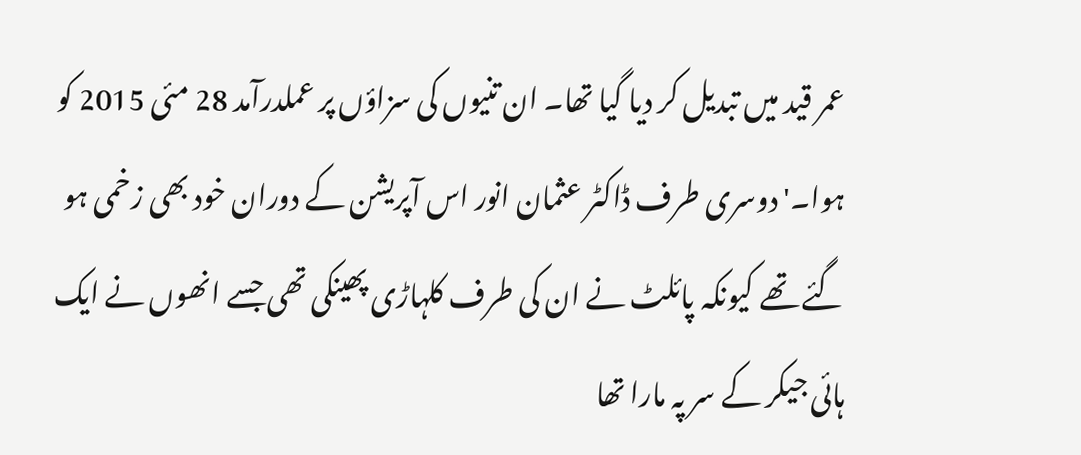عمر قید میں تبدیل کر دیا گیا تھا۔ ان تنیوں کی سزاؤں پر عملدرآمد 28 مئی 2015 کو ہوا۔' دوسری طرف ڈاکٹر عثمان انور اس آپریشن کے دوران خود بھی زخمی ہو گئے تھے کیونکہ پائلٹ نے ان کی طرف کلہاڑی پھینکی تھی جسے انھوں نے ایک ہائی جیکر کے سر پہ مارا تھا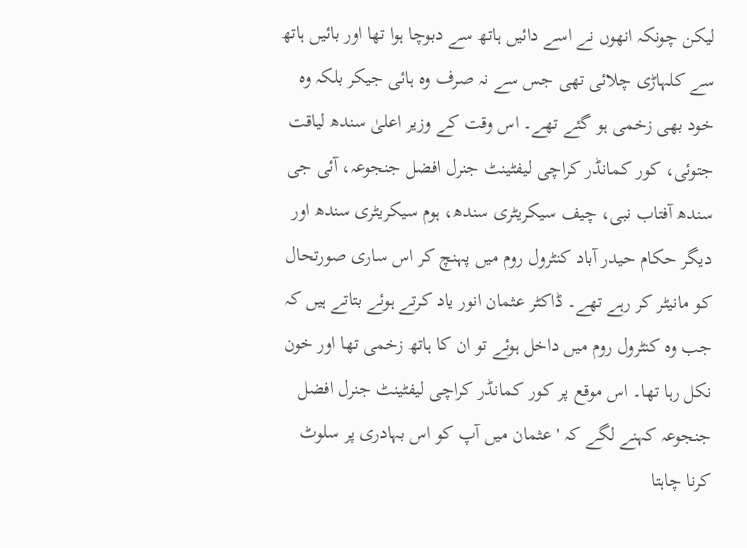لیکن چونکہ انھوں نے اسے دائیں ہاتھ سے دبوچا ہوا تھا اور بائیں ہاتھ سے کلہاڑی چلائی تھی جس سے نہ صرف وہ ہائی جیکر بلکہ وہ خود بھی زخمی ہو گئے تھے۔ اس وقت کے وزیر اعلیٰ سندھ لیاقت جتوئی، کور کمانڈر کراچی لیفٹینٹ جنرل افضل جنجوعہ، آئی جی سندھ آفتاب نبی، چیف سیکریٹری سندھ، ہوم سیکریٹری سندھ اور دیگر حکام حیدر آباد کنٹرول روم میں پہنچ کر اس ساری صورتحال کو مانیٹر کر رہے تھے۔ ڈاکٹر عثمان انور یاد کرتے ہوئے بتاتے ہیں کہ جب وہ کنٹرول روم میں داخل ہوئے تو ان کا ہاتھ زخمی تھا اور خون نکل رہا تھا۔ اس موقع پر کور کمانڈر کراچی لیفٹینٹ جنرل افضل جنجوعہ کہنے لگے کہ 'عثمان میں آپ کو اس بہادری پر سلوٹ کرنا چاہتا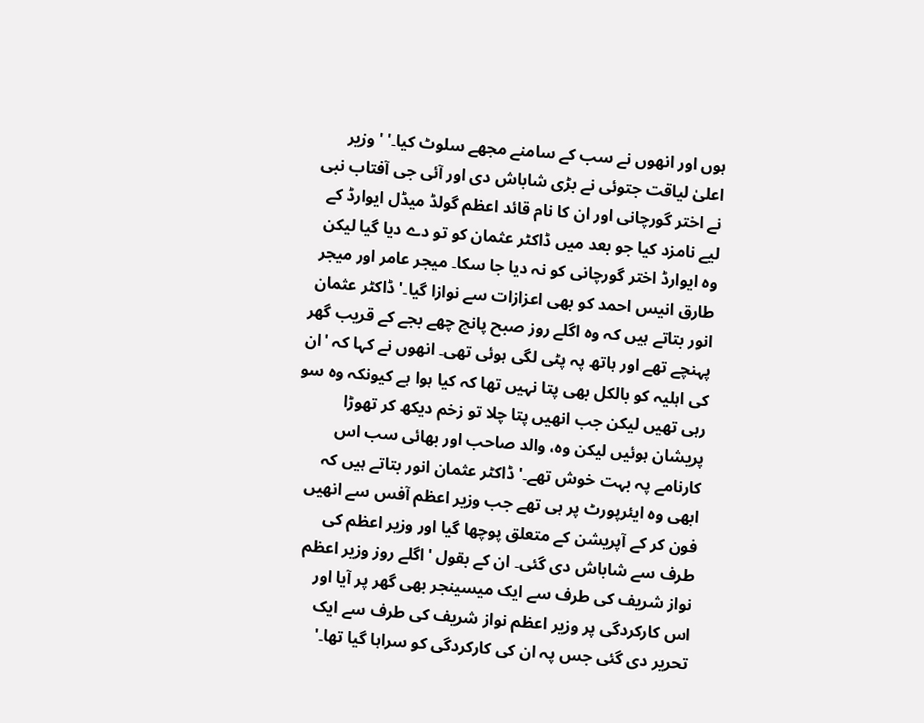ہوں اور انھوں نے سب کے سامنے مجھے سلوٹ کیا۔' 'وزیر اعلیٰ لیاقت جتوئی نے بڑی شاباش دی اور آئی جی آفتاب نبی نے اختر گورچانی اور ان کا نام قائد اعظم گولڈ میڈل ایوارڈ کے لیے نامزد کیا جو بعد میں ڈاکٹر عثمان کو تو دے دیا گیا لیکن وہ ایوارڈ اختر گورچانی کو نہ دیا جا سکا۔ میجر عامر اور میجر طارق انیس احمد کو بھی اعزازات سے نوازا گیا۔' ڈاکٹر عثمان انور بتاتے ہیں کہ وہ اگلے روز صبح پانچ چھے بجے کے قریب گھر پہنچے تھے اور ہاتھ پہ پٹی لگی ہوئی تھی۔ انھوں نے کہا کہ 'ان کی اہلیہ کو بالکل بھی پتا نہیں تھا کہ کیا ہوا ہے کیونکہ وہ سو رہی تھیں لیکن جب انھیں پتا چلا تو زخم دیکھ کر تھوڑا پریشان ہوئیں لیکن وہ، والد صاحب اور بھائی سب اس کارنامے پہ بہت خوش تھے۔' ڈاکٹر عثمان انور بتاتے ہیں کہ ابھی وہ ایئرپورٹ پر ہی تھے جب وزیر اعظم آفس سے انھیں فون کر کے آپریشن کے متعلق پوچھا گیا اور وزیر اعظم کی طرف سے شاباش دی گئی۔ ان کے بقول 'اگلے روز وزیر اعظم نواز شریف کی طرف سے ایک میسینجر بھی گھر پر آیا اور اس کارکردگی پر وزیر اعظم نواز شریف کی طرف سے ایک تحریر دی گئی جس پہ ان کی کارکردگی کو سراہا گیا تھا۔'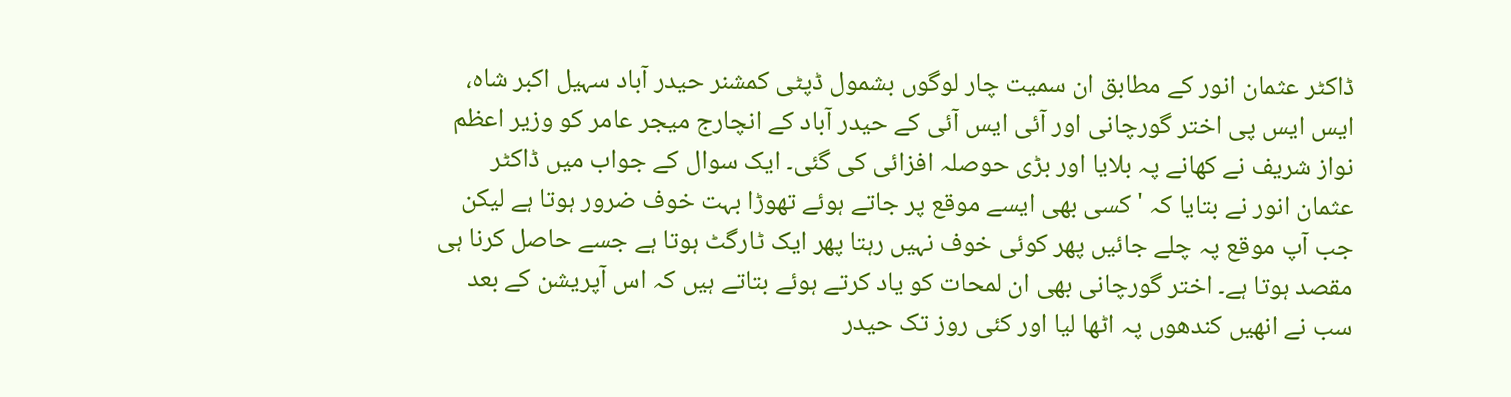ڈاکٹر عثمان انور کے مطابق ان سمیت چار لوگوں بشمول ڈپٹی کمشنر حیدر آباد سہیل اکبر شاہ، ایس ایس پی اختر گورچانی اور آئی ایس آئی کے حیدر آباد کے انچارج میجر عامر کو وزیر اعظم نواز شریف نے کھانے پہ بلایا اور بڑی حوصلہ افزائی کی گئی۔ ایک سوال کے جواب میں ڈاکٹر عثمان انور نے بتایا کہ 'کسی بھی ایسے موقع پر جاتے ہوئے تھوڑا بہت خوف ضرور ہوتا ہے لیکن جب آپ موقع پہ چلے جائیں پھر کوئی خوف نہیں رہتا پھر ایک ٹارگٹ ہوتا ہے جسے حاصل کرنا ہی مقصد ہوتا ہے۔ اختر گورچانی بھی ان لمحات کو یاد کرتے ہوئے بتاتے ہیں کہ اس آپریشن کے بعد سب نے انھیں کندھوں پہ اٹھا لیا اور کئی روز تک حیدر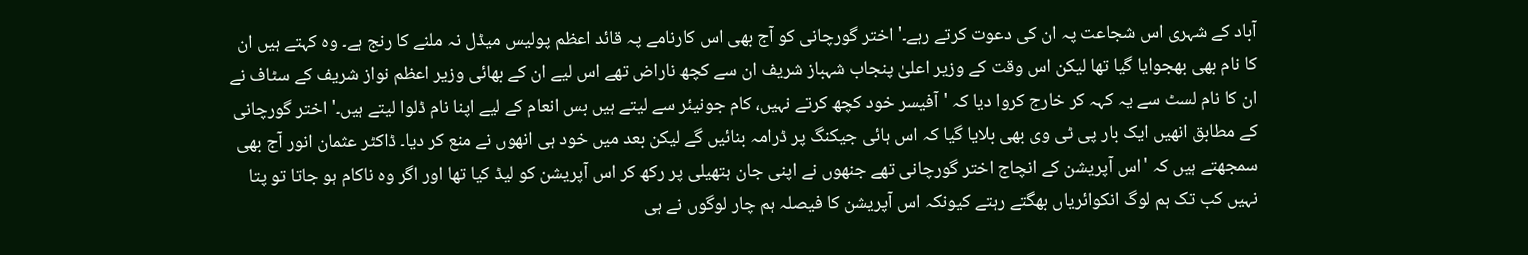آباد کے شہری اس شجاعت پہ ان کی دعوت کرتے رہے۔' اختر گورچانی کو آج بھی اس کارنامے پہ قائد اعظم پولیس میڈل نہ ملنے کا رنج ہے۔ وہ کہتے ہیں ان کا نام بھی بھجوایا گیا تھا لیکن اس وقت کے وزیر اعلیٰ پنجاب شہباز شریف ان سے کچھ ناراض تھے اس لیے ان کے بھائی وزیر اعظم نواز شریف کے سٹاف نے ان کا نام لسٹ سے یہ کہہ کر خارج کروا دیا کہ 'آفیسر خود کچھ کرتے نہیں، کام جونیئر سے لیتے ہیں بس انعام کے لیے اپنا نام ڈلوا لیتے ہیں۔' اختر گورچانی کے مطابق انھیں ایک بار پی ٹی وی بھی بلایا گیا کہ اس ہائی جیکنگ پر ڈرامہ بنائیں گے لیکن بعد میں خود ہی انھوں نے منع کر دیا۔ ڈاکٹر عثمان انور آج بھی سمجھتے ہیں کہ 'اس آپریشن کے انچاج اختر گورچانی تھے جنھوں نے اپنی جان ہتھیلی پر رکھ کر اس آپریشن کو لیڈ کیا تھا اور اگر وہ ناکام ہو جاتا تو پتا نہیں کب تک ہم لوگ انکوائریاں بھگتے رہتے کیونکہ اس آپریشن کا فیصلہ ہم چار لوگوں نے ہی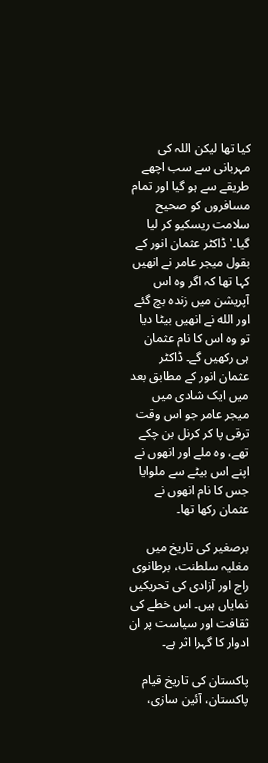کیا تھا لیکن اللہ کی مہربانی سے سب اچھے طریقے سے ہو گیا اور تمام مسافروں کو صحیح سلامت ریسکیو کر لیا گیا۔' ڈاکٹر عثمان انور کے بقول میجر عامر نے انھیں کہا تھا کہ اگر وہ اس آپریشن میں زندہ بچ گئے اور الله نے انھیں بیٹا دیا تو وہ اس کا نام عثمان ہی رکھیں گے۔ ڈاکٹر عثمان انور کے مطابق بعد میں ایک شادی میں میجر عامر جو اس وقت ترقی پا کر کرنل بن چکے تھے، وہ ملے اور انھوں نے اپنے اس بیٹے سے ملوایا جس کا نام انھوں نے عثمان رکھا تھا۔

برصغیر کی تاریخ میں مغلیہ سلطنت، برطانوی راج اور آزادی کی تحریکیں نمایاں ہیں۔ اس خطے کی ثقافت اور سیاست پر ان ادوار کا گہرا اثر ہے۔

پاکستان کی تاریخ قیام پاکستان، آئین سازی،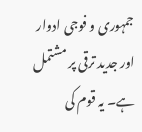جمہوری و فوجی ادوار اور جدید ترقی پر مشتمل ہے۔ یہ قوم کی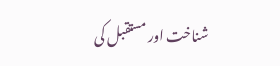شناخت اور مستقبل کی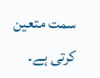سمت متعین کرتی ہے۔